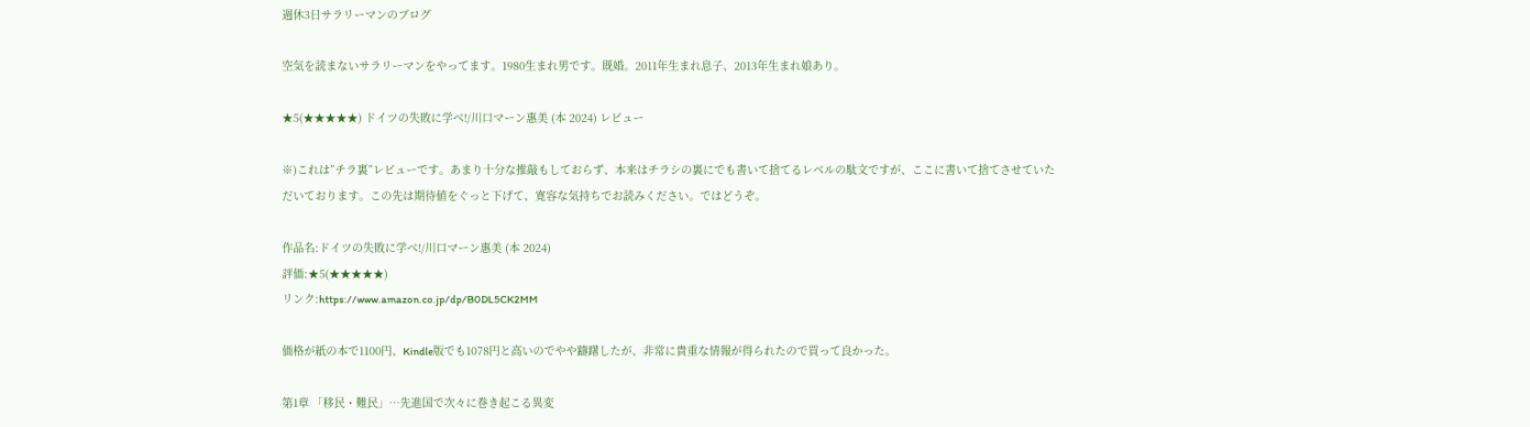週休3日サラリーマンのブログ

空気を読まないサラリーマンをやってます。1980生まれ男です。既婚。2011年生まれ息子、2013年生まれ娘あり。

★5(★★★★★) ドイツの失敗に学べ!/川口マーン惠美 (本 2024) レビュー

※)これは”チラ裏”レビューです。あまり十分な推敲もしておらず、本来はチラシの裏にでも書いて捨てるレベルの駄文ですが、ここに書いて捨てさせていただいております。この先は期待値をぐっと下げて、寛容な気持ちでお読みください。ではどうぞ。

作品名:ドイツの失敗に学べ!/川口マーン惠美 (本 2024)
評価:★5(★★★★★)
リンク:https://www.amazon.co.jp/dp/B0DL5CK2MM

価格が紙の本で1100円、Kindle版でも1078円と高いのでやや躊躇したが、非常に貴重な情報が得られたので買って良かった。

第1章 「移民・難民」…先進国で次々に巻き起こる異変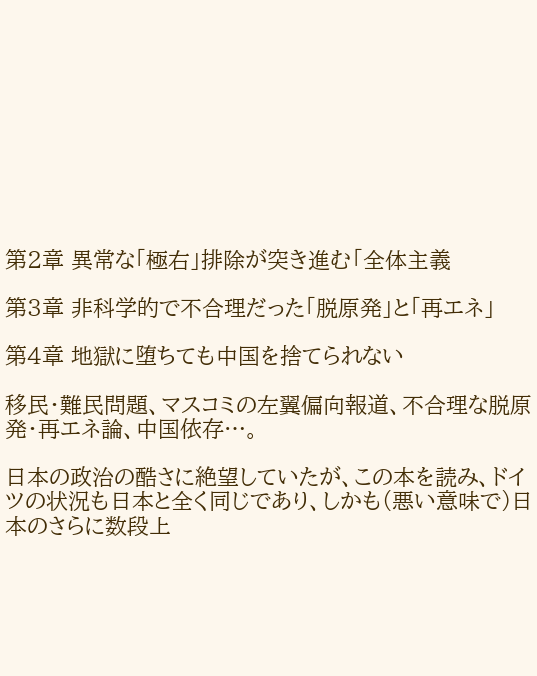第2章 異常な「極右」排除が突き進む「全体主義

第3章 非科学的で不合理だった「脱原発」と「再エネ」

第4章 地獄に堕ちても中国を捨てられない

移民・難民問題、マスコミの左翼偏向報道、不合理な脱原発・再エネ論、中国依存…。

日本の政治の酷さに絶望していたが、この本を読み、ドイツの状況も日本と全く同じであり、しかも(悪い意味で)日本のさらに数段上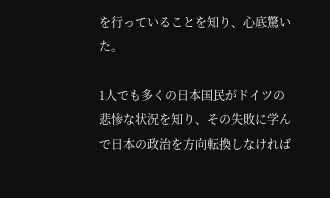を行っていることを知り、心底驚いた。

1人でも多くの日本国民がドイツの悲惨な状況を知り、その失敗に学んで日本の政治を方向転換しなければ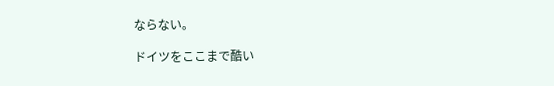ならない。

ドイツをここまで酷い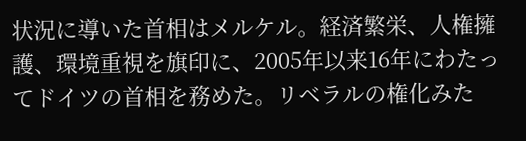状況に導いた首相はメルケル。経済繁栄、人権擁護、環境重視を旗印に、2005年以来16年にわたってドイツの首相を務めた。リベラルの権化みた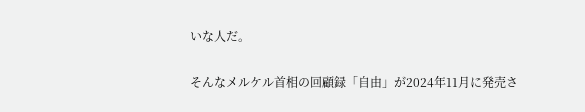いな人だ。

そんなメルケル首相の回顧録「自由」が2024年11月に発売さ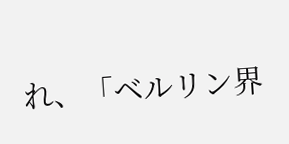れ、「ベルリン界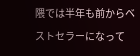隈では半年も前からベストセラーになって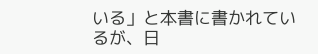いる」と本書に書かれているが、日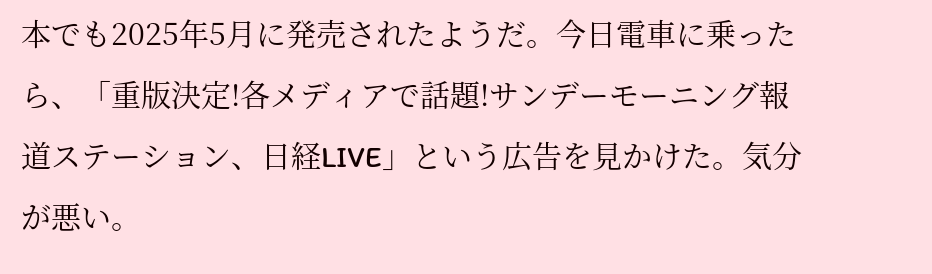本でも2025年5月に発売されたようだ。今日電車に乗ったら、「重版決定!各メディアで話題!サンデーモーニング報道ステーション、日経LIVE」という広告を見かけた。気分が悪い。